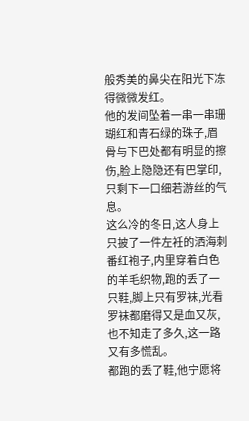般秀美的鼻尖在阳光下冻得微微发红。
他的发间坠着一串一串珊瑚红和青石绿的珠子,眉骨与下巴处都有明显的擦伤,脸上隐隐还有巴掌印,只剩下一口细若游丝的气息。
这么冷的冬日,这人身上只披了一件左衽的洒海刺番红袍子,内里穿着白色的羊毛织物,跑的丢了一只鞋,脚上只有罗袜,光看罗袜都磨得又是血又灰,也不知走了多久,这一路又有多慌乱。
都跑的丢了鞋,他宁愿将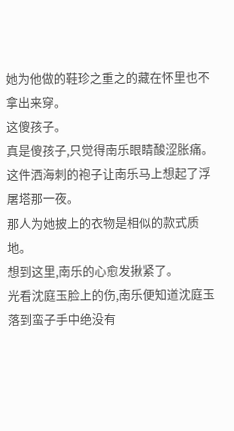她为他做的鞋珍之重之的藏在怀里也不拿出来穿。
这傻孩子。
真是傻孩子,只觉得南乐眼睛酸涩胀痛。
这件洒海刺的袍子让南乐马上想起了浮屠塔那一夜。
那人为她披上的衣物是相似的款式质地。
想到这里,南乐的心愈发揪紧了。
光看沈庭玉脸上的伤,南乐便知道沈庭玉落到蛮子手中绝没有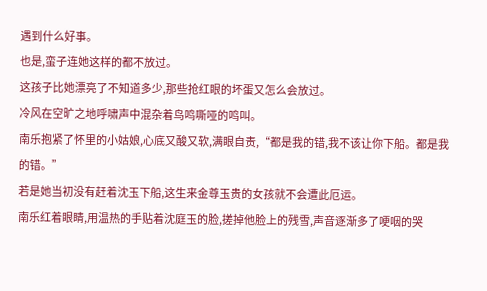遇到什么好事。
也是,蛮子连她这样的都不放过。
这孩子比她漂亮了不知道多少,那些抢红眼的坏蛋又怎么会放过。
冷风在空旷之地呼啸声中混杂着鸟鸣嘶哑的鸣叫。
南乐抱紧了怀里的小姑娘,心底又酸又软,满眼自责,“都是我的错,我不该让你下船。都是我的错。”
若是她当初没有赶着沈玉下船,这生来金尊玉贵的女孩就不会遭此厄运。
南乐红着眼睛,用温热的手贴着沈庭玉的脸,搓掉他脸上的残雪,声音逐渐多了哽咽的哭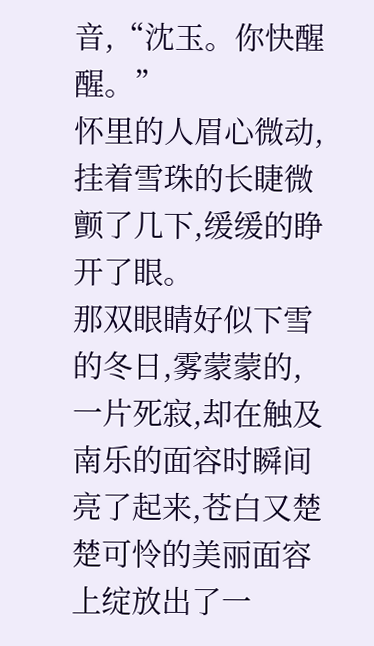音,“沈玉。你快醒醒。”
怀里的人眉心微动,挂着雪珠的长睫微颤了几下,缓缓的睁开了眼。
那双眼睛好似下雪的冬日,雾蒙蒙的,一片死寂,却在触及南乐的面容时瞬间亮了起来,苍白又楚楚可怜的美丽面容上绽放出了一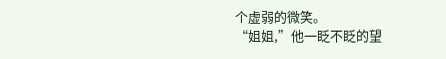个虚弱的微笑。
“姐姐,”他一眨不眨的望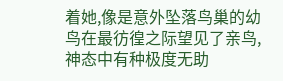着她,像是意外坠落鸟巢的幼鸟在最彷徨之际望见了亲鸟,神态中有种极度无助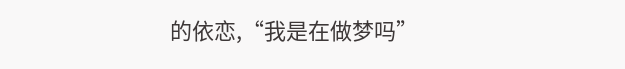的依恋,“我是在做梦吗”